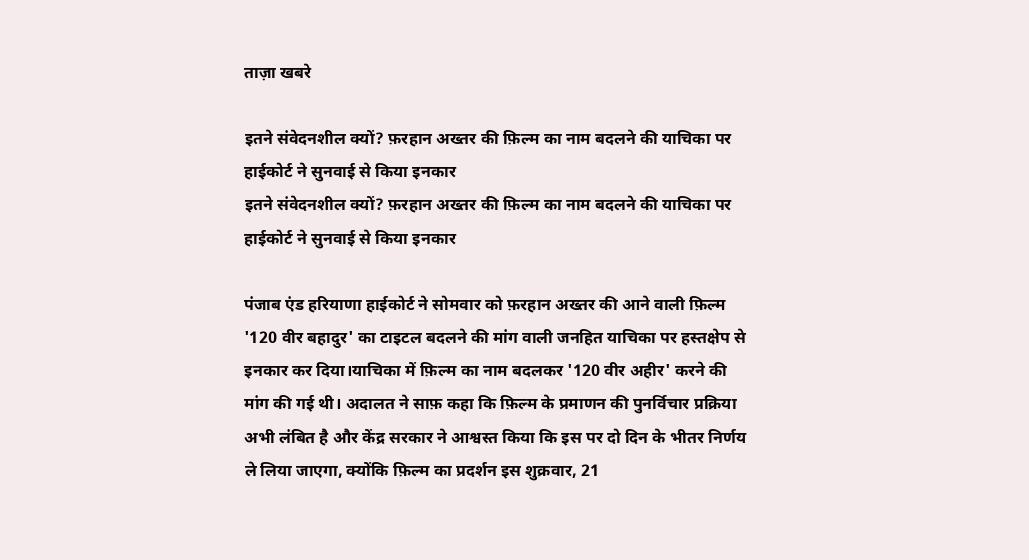ताज़ा खबरे

इतने संवेदनशील क्यों? फ़रहान अख्तर की फ़िल्म का नाम बदलने की याचिका पर हाईकोर्ट ने सुनवाई से किया इनकार
इतने संवेदनशील क्यों? फ़रहान अख्तर की फ़िल्म का नाम बदलने की याचिका पर हाईकोर्ट ने सुनवाई से किया इनकार

पंजाब एंड हरियाणा हाईकोर्ट ने सोमवार को फ़रहान अख्तर की आने वाली फ़िल्म '120 वीर बहादुर' का टाइटल बदलने की मांग वाली जनहित याचिका पर हस्तक्षेप से इनकार कर दिया।याचिका में फ़िल्म का नाम बदलकर '120 वीर अहीर' करने की मांग की गई थी। अदालत ने साफ़ कहा कि फ़िल्म के प्रमाणन की पुनर्विचार प्रक्रिया अभी लंबित है और केंद्र सरकार ने आश्वस्त किया कि इस पर दो दिन के भीतर निर्णय ले लिया जाएगा, क्योंकि फ़िल्म का प्रदर्शन इस शुक्रवार, 21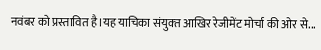नवंबर को प्रस्तावित है।यह याचिका संयुक्‍त आखिर रेजीमेंट मोर्चा की ओर से...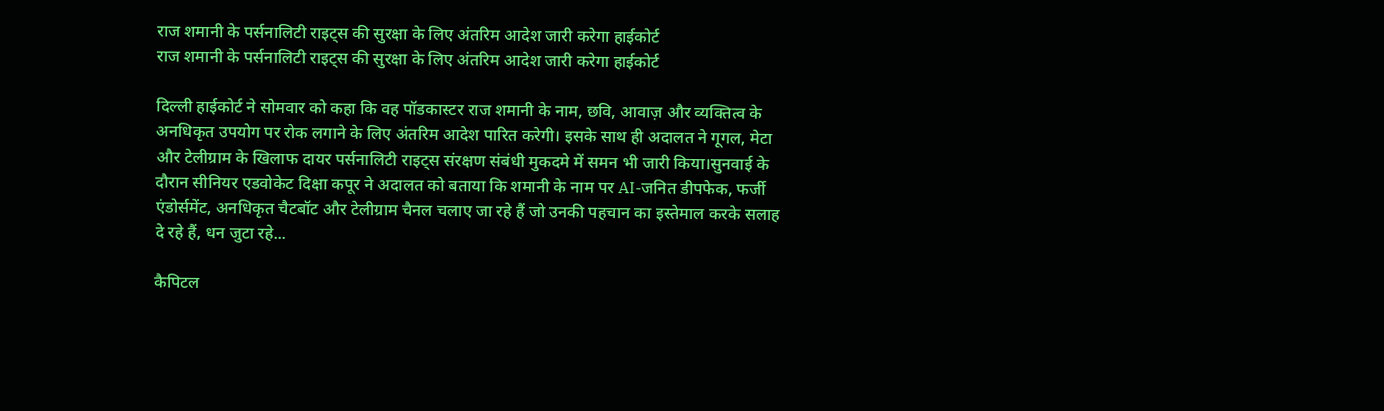राज शमानी के पर्सनालिटी राइट्स की सुरक्षा के लिए अंतरिम आदेश जारी करेगा हाईकोर्ट
राज शमानी के पर्सनालिटी राइट्स की सुरक्षा के लिए अंतरिम आदेश जारी करेगा हाईकोर्ट

दिल्ली हाईकोर्ट ने सोमवार को कहा कि वह पॉडकास्टर राज शमानी के नाम, छवि, आवाज़ और व्यक्तित्व के अनधिकृत उपयोग पर रोक लगाने के लिए अंतरिम आदेश पारित करेगी। इसके साथ ही अदालत ने गूगल, मेटा और टेलीग्राम के खिलाफ दायर पर्सनालिटी राइट्स संरक्षण संबंधी मुकदमे में समन भी जारी किया।सुनवाई के दौरान सीनियर एडवोकेट दिक्षा कपूर ने अदालत को बताया कि शमानी के नाम पर AI-जनित डीपफेक, फर्जी एंडोर्समेंट, अनधिकृत चैटबॉट और टेलीग्राम चैनल चलाए जा रहे हैं जो उनकी पहचान का इस्तेमाल करके सलाह दे रहे हैं, धन जुटा रहे...

कैपिटल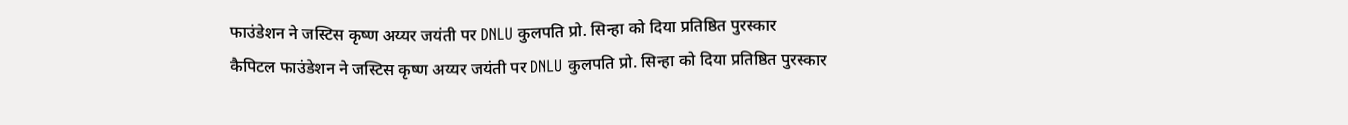फाउंडेशन ने जस्टिस कृष्ण अय्यर जयंती पर DNLU कुलपति प्रो. सिन्हा को दिया प्रतिष्ठित पुरस्कार
कैपिटल फाउंडेशन ने जस्टिस कृष्ण अय्यर जयंती पर DNLU कुलपति प्रो. सिन्हा को दिया प्रतिष्ठित पुरस्कार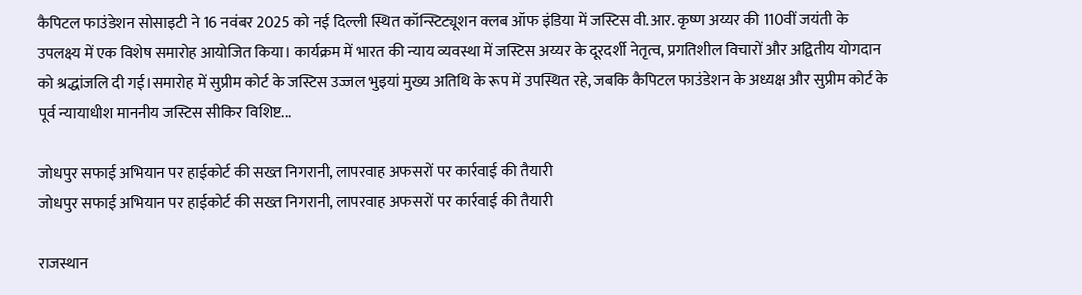कैपिटल फाउंडेशन सोसाइटी ने 16 नवंबर 2025 को नई दिल्ली स्थित कॉन्स्टिट्यूशन क्लब ऑफ इंडिया में जस्टिस वी.आर. कृष्ण अय्यर की 110वीं जयंती के उपलक्ष्य में एक विशेष समारोह आयोजित किया। कार्यक्रम में भारत की न्याय व्यवस्था में जस्टिस अय्यर के दूरदर्शी नेतृत्व, प्रगतिशील विचारों और अद्वितीय योगदान को श्रद्धांजलि दी गई।समारोह में सुप्रीम कोर्ट के जस्टिस उज्जल भुइयां मुख्य अतिथि के रूप में उपस्थित रहे, जबकि कैपिटल फाउंडेशन के अध्यक्ष और सुप्रीम कोर्ट के पूर्व न्यायाधीश माननीय जस्टिस सीकिर विशिष्ट...

जोधपुर सफाई अभियान पर हाईकोर्ट की सख्त निगरानी, लापरवाह अफसरों पर कार्रवाई की तैयारी
जोधपुर सफाई अभियान पर हाईकोर्ट की सख्त निगरानी, लापरवाह अफसरों पर कार्रवाई की तैयारी

राजस्थान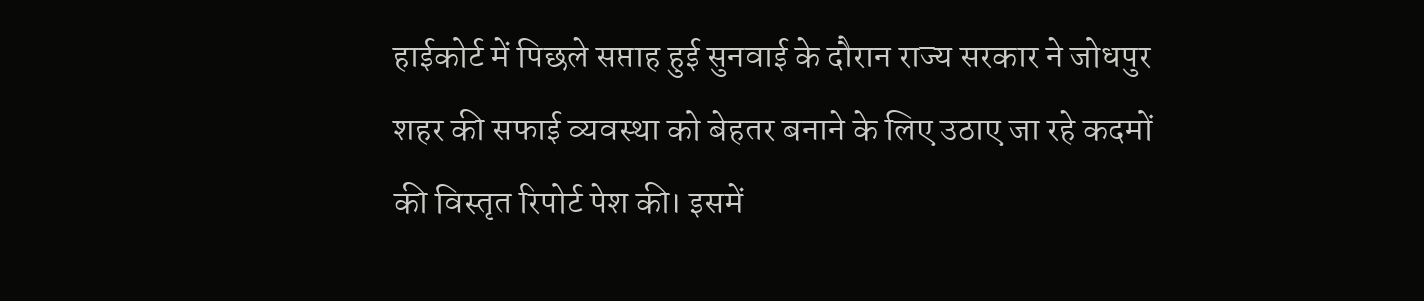हाईकोर्ट में पिछले सप्ताह हुई सुनवाई के दौरान राज्य सरकार ने जोधपुर शहर की सफाई व्यवस्था को बेहतर बनाने के लिए उठाए जा रहे कदमों की विस्तृत रिपोर्ट पेश की। इसमें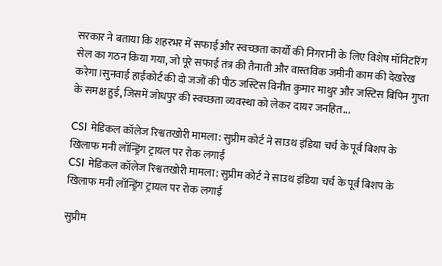सरकार ने बताया कि शहरभर में सफाई और स्वच्छता कार्यों की निगरानी के लिए विशेष मॉनिटरिंग सेल का गठन किया गया, जो पूरे सफाई तंत्र की तैनाती और वास्तविक जमीनी काम की देखरेख करेगा।सुनवाई हाईकोर्ट की दो जजों की पीठ जस्टिस विनीत कुमार माथुर और जस्टिस बिपिन गुप्ता के समक्ष हुई, जिसमें जोधपुर की स्वच्छता व्यवस्था को लेकर दायर जनहित...

CSI मेडिकल कॉलेज रिश्वतखोरी मामला: सुप्रीम कोर्ट ने साउथ इंडिया चर्च के पूर्व बिशप के खिलाफ मनी लॉन्ड्रिंग ट्रायल पर रोक लगाई
CSI मेडिकल कॉलेज रिश्वतखोरी मामला: सुप्रीम कोर्ट ने साउथ इंडिया चर्च के पूर्व बिशप के खिलाफ मनी लॉन्ड्रिंग ट्रायल पर रोक लगाई

सुप्रीम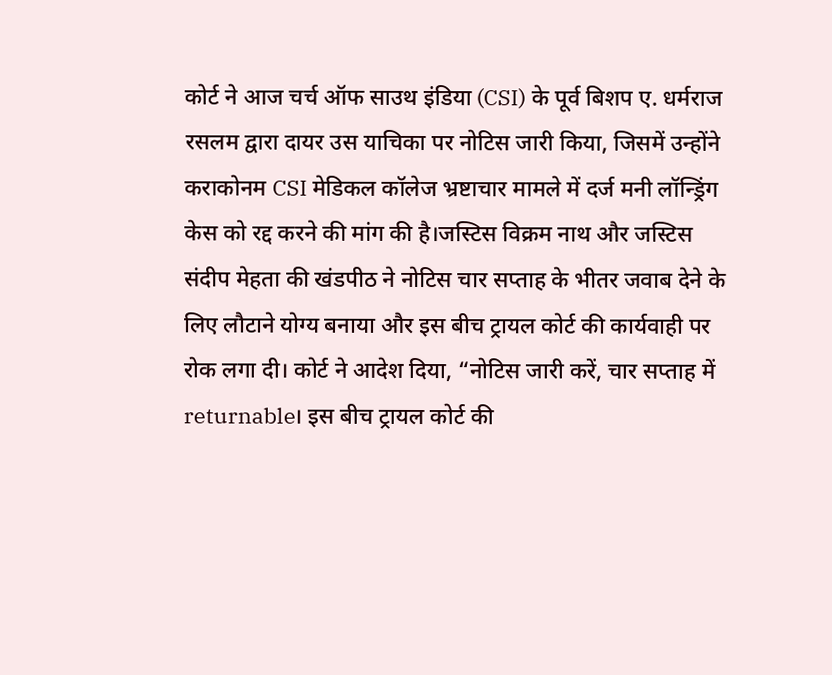कोर्ट ने आज चर्च ऑफ साउथ इंडिया (CSI) के पूर्व बिशप ए. धर्मराज रसलम द्वारा दायर उस याचिका पर नोटिस जारी किया, जिसमें उन्होंने कराकोनम CSI मेडिकल कॉलेज भ्रष्टाचार मामले में दर्ज मनी लॉन्ड्रिंग केस को रद्द करने की मांग की है।जस्टिस विक्रम नाथ और जस्टिस संदीप मेहता की खंडपीठ ने नोटिस चार सप्ताह के भीतर जवाब देने के लिए लौटाने योग्य बनाया और इस बीच ट्रायल कोर्ट की कार्यवाही पर रोक लगा दी। कोर्ट ने आदेश दिया, “नोटिस जारी करें, चार सप्ताह में returnable। इस बीच ट्रायल कोर्ट की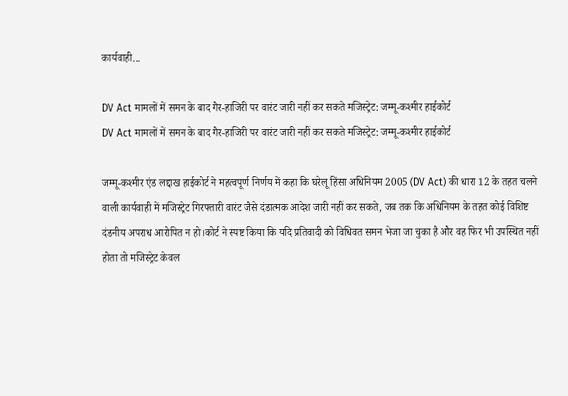कार्यवाही...

DV Act मामलों में समन के बाद गैर-हाजिरी पर वारंट जारी नहीं कर सकते मजिस्ट्रेट: जम्मू-कश्मीर हाईकोर्ट
DV Act मामलों में समन के बाद गैर-हाजिरी पर वारंट जारी नहीं कर सकते मजिस्ट्रेट: जम्मू-कश्मीर हाईकोर्ट

जम्मू-कश्मीर एंड लद्दाख हाईकोर्ट ने महत्वपूर्ण निर्णय में कहा कि घरेलू हिंसा अधिनियम 2005 (DV Act) की धारा 12 के तहत चलने वाली कार्यवाही में मजिस्ट्रेट गिरफ्तारी वारंट जैसे दंडात्मक आदेश जारी नहीं कर सकते, जब तक कि अधिनियम के तहत कोई विशिष्ट दंडनीय अपराध आरोपित न हो।कोर्ट ने स्पष्ट किया कि यदि प्रतिवादी को विधिवत समन भेजा जा चुका है और वह फिर भी उपस्थित नहीं होता तो मजिस्ट्रेट केवल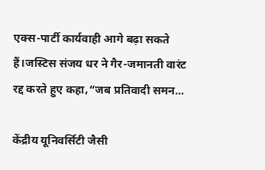एक्स-पार्टी कार्यवाही आगे बढ़ा सकते हैं।जस्टिस संजय धर ने गैर-जमानती वारंट रद्द करते हुए कहा,“जब प्रतिवादी समन...

केंद्रीय यूनिवर्सिटी जैसी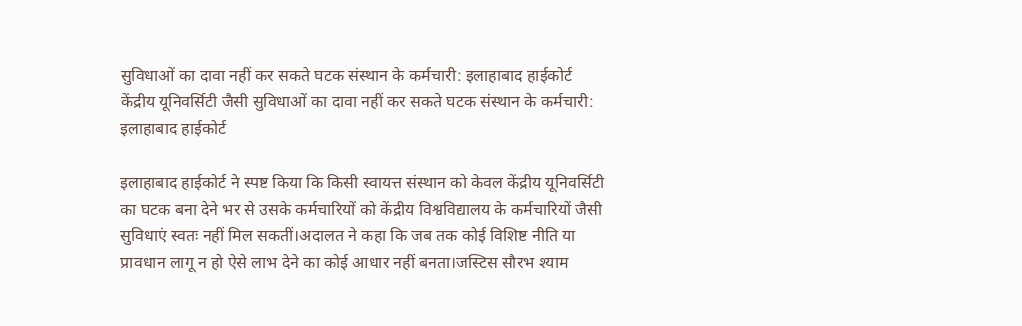सुविधाओं का दावा नहीं कर सकते घटक संस्थान के कर्मचारी: इलाहाबाद हाईकोर्ट
केंद्रीय यूनिवर्सिटी जैसी सुविधाओं का दावा नहीं कर सकते घटक संस्थान के कर्मचारी: इलाहाबाद हाईकोर्ट

इलाहाबाद हाईकोर्ट ने स्पष्ट किया कि किसी स्वायत्त संस्थान को केवल केंद्रीय यूनिवर्सिटी का घटक बना देने भर से उसके कर्मचारियों को केंद्रीय विश्वविद्यालय के कर्मचारियों जैसी सुविधाएं स्वतः नहीं मिल सकतीं।अदालत ने कहा कि जब तक कोई विशिष्ट नीति या प्रावधान लागू न हो ऐसे लाभ देने का कोई आधार नहीं बनता।जस्टिस सौरभ श्याम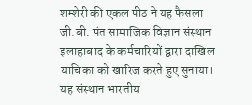शम्शेरी की एकल पीठ ने यह फैसला जी.बी. पंत सामाजिक विज्ञान संस्थान इलाहाबाद के कर्मचारियों द्वारा दाखिल याचिका को खारिज करते हुए सुनाया। यह संस्थान भारतीय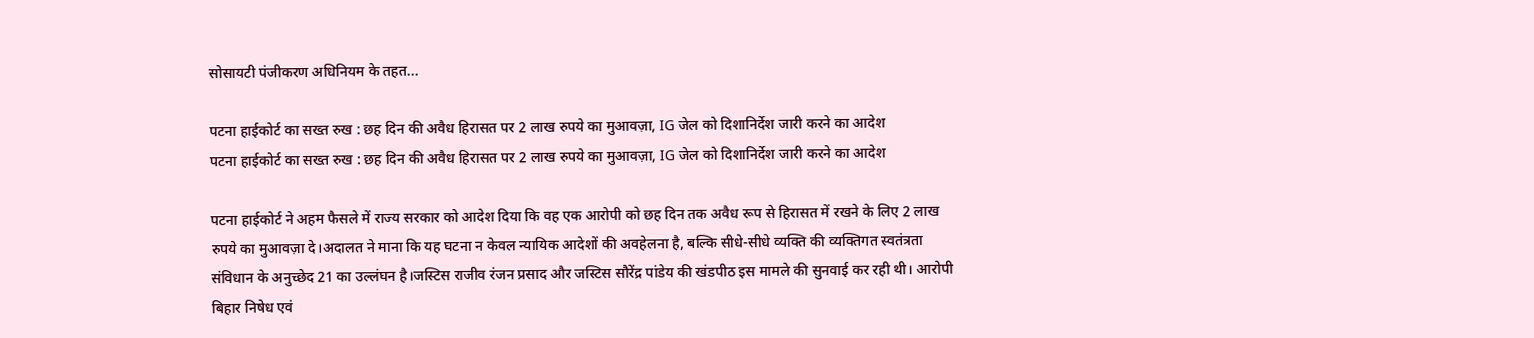सोसायटी पंजीकरण अधिनियम के तहत...

पटना हाईकोर्ट का सख्त रुख : छह दिन की अवैध हिरासत पर 2 लाख रुपये का मुआवज़ा, IG जेल को दिशानिर्देश जारी करने का आदेश
पटना हाईकोर्ट का सख्त रुख : छह दिन की अवैध हिरासत पर 2 लाख रुपये का मुआवज़ा, IG जेल को दिशानिर्देश जारी करने का आदेश

पटना हाईकोर्ट ने अहम फैसले में राज्य सरकार को आदेश दिया कि वह एक आरोपी को छह दिन तक अवैध रूप से हिरासत में रखने के लिए 2 लाख रुपये का मुआवज़ा दे।अदालत ने माना कि यह घटना न केवल न्यायिक आदेशों की अवहेलना है, बल्कि सीधे-सीधे व्यक्ति की व्यक्तिगत स्वतंत्रता संविधान के अनुच्छेद 21 का उल्लंघन है।जस्टिस राजीव रंजन प्रसाद और जस्टिस सौरेंद्र पांडेय की खंडपीठ इस मामले की सुनवाई कर रही थी। आरोपी बिहार निषेध एवं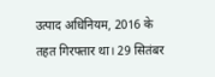उत्पाद अधिनियम, 2016 के तहत गिरफ्तार था। 29 सितंबर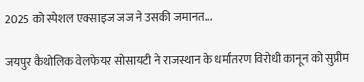2025 को स्पेशल एक्साइज जज ने उसकी जमानत...

जयपुर कैथोलिक वेलफेयर सोसायटी ने राजस्थान के धर्मांतरण विरोधी कानून को सुप्रीम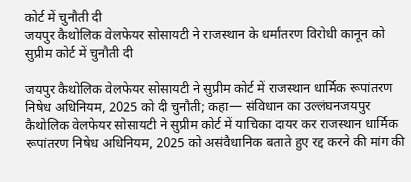कोर्ट में चुनौती दी
जयपुर कैथोलिक वेलफेयर सोसायटी ने राजस्थान के धर्मांतरण विरोधी कानून को सुप्रीम कोर्ट में चुनौती दी

जयपुर कैथोलिक वेलफेयर सोसायटी ने सुप्रीम कोर्ट में राजस्थान धार्मिक रूपांतरण निषेध अधिनियम, 2025 को दी चुनौती; कहा— संविधान का उल्लंघनजयपुर कैथोलिक वेलफेयर सोसायटी ने सुप्रीम कोर्ट में याचिका दायर कर राजस्थान धार्मिक रूपांतरण निषेध अधिनियम, 2025 को असंवैधानिक बताते हुए रद्द करने की मांग की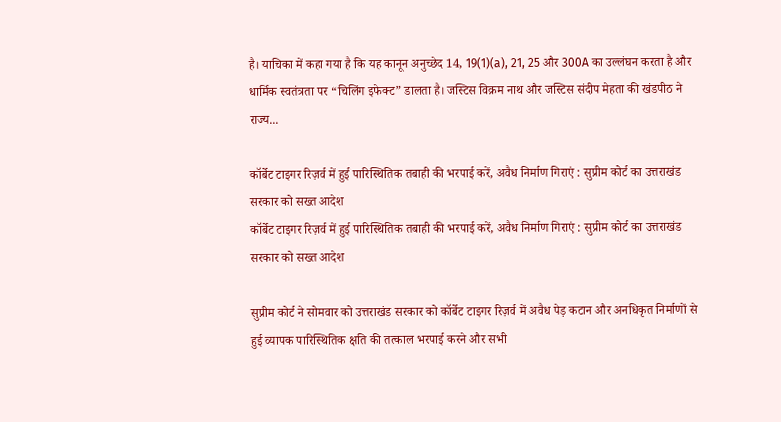है। याचिका में कहा गया है कि यह कानून अनुच्छेद 14, 19(1)(a), 21, 25 और 300A का उल्लंघन करता है और धार्मिक स्वतंत्रता पर “चिलिंग इफेक्ट” डालता है। जस्टिस विक्रम नाथ और जस्टिस संदीप मेहता की खंडपीठ ने राज्य...

कॉर्बेट टाइगर रिज़र्व में हुई पारिस्थितिक तबाही की भरपाई करें, अवैध निर्माण गिराएं : सुप्रीम कोर्ट का उत्तराखंड सरकार को सख्त आदेश
कॉर्बेट टाइगर रिज़र्व में हुई पारिस्थितिक तबाही की भरपाई करें, अवैध निर्माण गिराएं : सुप्रीम कोर्ट का उत्तराखंड सरकार को सख्त आदेश

सुप्रीम कोर्ट ने सोमवार को उत्तराखंड सरकार को कॉर्बेट टाइगर रिज़र्व में अवैध पेड़ कटान और अनधिकृत निर्माणों से हुई व्यापक पारिस्थितिक क्षति की तत्काल भरपाई करने और सभी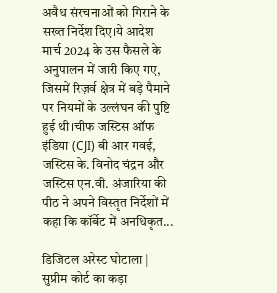अवैध संरचनाओं को गिराने के सख्त निर्देश दिए।ये आदेश मार्च 2024 के उस फैसले के अनुपालन में जारी किए गए, जिसमें रिज़र्व क्षेत्र में बड़े पैमाने पर नियमों के उल्लंघन की पुष्टि हुई थी।चीफ जस्टिस ऑफ इंडिया (CJI) बी आर गवई, जस्टिस के. विनोद चंद्रन और जस्टिस एन.वी. अंजारिया की पीठ ने अपने विस्तृत निर्देशों में कहा कि कॉर्बेट में अनधिकृत...

डिजिटल अरेस्ट घोटाला | सुप्रीम कोर्ट का कड़ा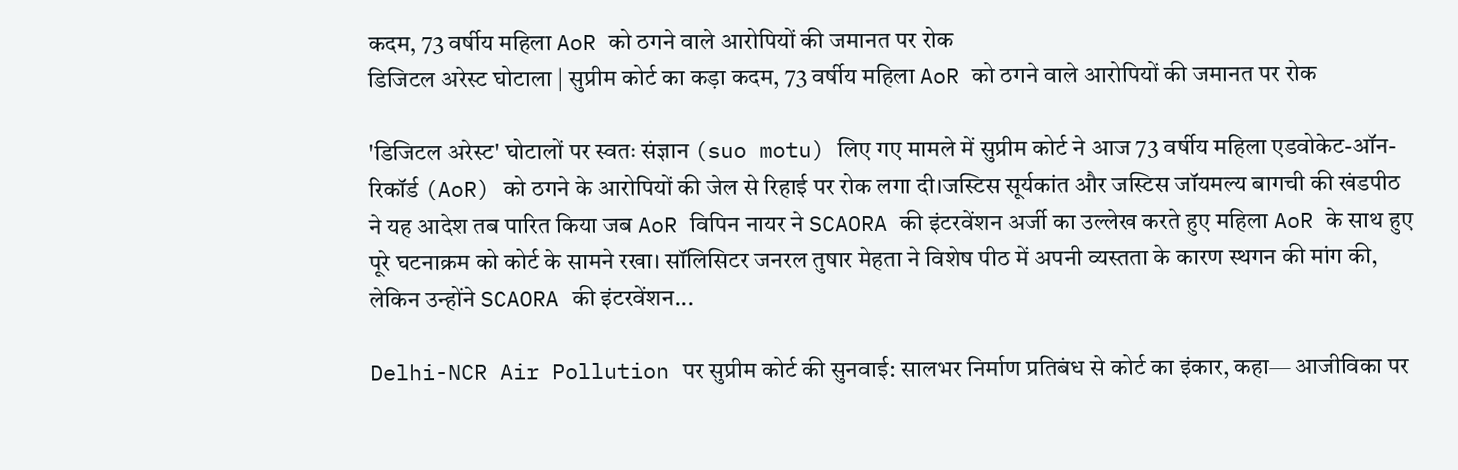कदम, 73 वर्षीय महिला AoR को ठगने वाले आरोपियों की जमानत पर रोक
डिजिटल अरेस्ट घोटाला | सुप्रीम कोर्ट का कड़ा कदम, 73 वर्षीय महिला AoR को ठगने वाले आरोपियों की जमानत पर रोक

'डिजिटल अरेस्ट' घोटालों पर स्वतः संज्ञान (suo motu) लिए गए मामले में सुप्रीम कोर्ट ने आज 73 वर्षीय महिला एडवोकेट-ऑन-रिकॉर्ड (AoR) को ठगने के आरोपियों की जेल से रिहाई पर रोक लगा दी।जस्टिस सूर्यकांत और जस्टिस जॉयमल्य बागची की खंडपीठ ने यह आदेश तब पारित किया जब AoR विपिन नायर ने SCAORA की इंटरवेंशन अर्जी का उल्लेख करते हुए महिला AoR के साथ हुए पूरे घटनाक्रम को कोर्ट के सामने रखा। सॉलिसिटर जनरल तुषार मेहता ने विशेष पीठ में अपनी व्यस्तता के कारण स्थगन की मांग की, लेकिन उन्होंने SCAORA की इंटरवेंशन...

Delhi-NCR Air Pollution पर सुप्रीम कोर्ट की सुनवाई: सालभर निर्माण प्रतिबंध से कोर्ट का इंकार, कहा— आजीविका पर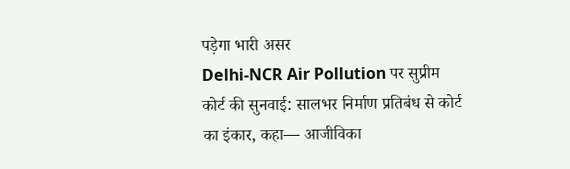पड़ेगा भारी असर
Delhi-NCR Air Pollution पर सुप्रीम कोर्ट की सुनवाई: सालभर निर्माण प्रतिबंध से कोर्ट का इंकार, कहा— आजीविका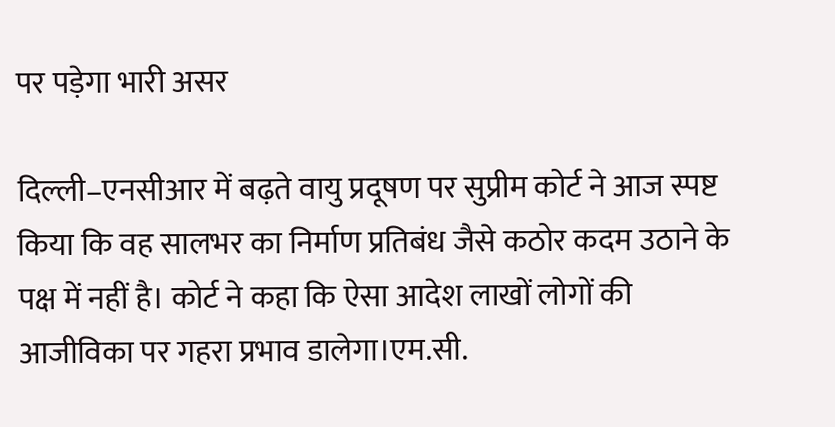पर पड़ेगा भारी असर

दिल्ली–एनसीआर में बढ़ते वायु प्रदूषण पर सुप्रीम कोर्ट ने आज स्पष्ट किया कि वह सालभर का निर्माण प्रतिबंध जैसे कठोर कदम उठाने के पक्ष में नहीं है। कोर्ट ने कहा कि ऐसा आदेश लाखों लोगों की आजीविका पर गहरा प्रभाव डालेगा।एम.सी.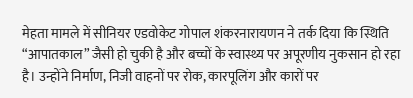मेहता मामले में सीनियर एडवोकेट गोपाल शंकरनारायणन ने तर्क दिया कि स्थिति “आपातकाल” जैसी हो चुकी है और बच्चों के स्वास्थ्य पर अपूरणीय नुकसान हो रहा है। उन्होंने निर्माण, निजी वाहनों पर रोक, कारपूलिंग और कारों पर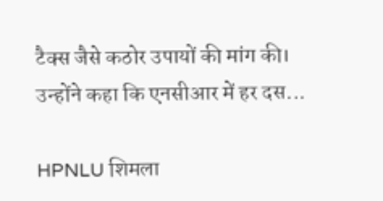टैक्स जैसे कठोर उपायों की मांग की। उन्होंने कहा कि एनसीआर में हर दस...

HPNLU शिमला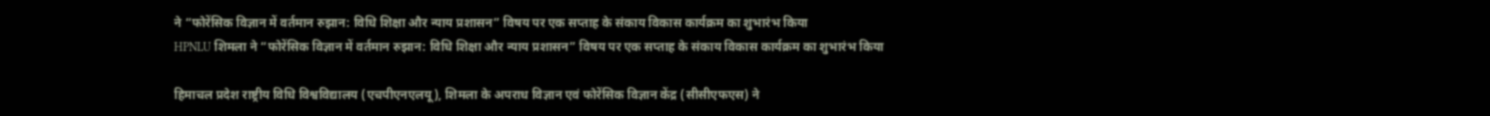ने “फोरेंसिक विज्ञान में वर्तमान रुझान: विधि शिक्षा और न्याय प्रशासन” विषय पर एक सप्ताह के संकाय विकास कार्यक्रम का शुभारंभ किया
HPNLU शिमला ने “फोरेंसिक विज्ञान में वर्तमान रुझान: विधि शिक्षा और न्याय प्रशासन” विषय पर एक सप्ताह के संकाय विकास कार्यक्रम का शुभारंभ किया

हिमाचल प्रदेश राष्ट्रीय विधि विश्वविद्यालय (एचपीएनएलयू), शिमला के अपराध विज्ञान एवं फोरेंसिक विज्ञान केंद्र (सीसीएफएस) ने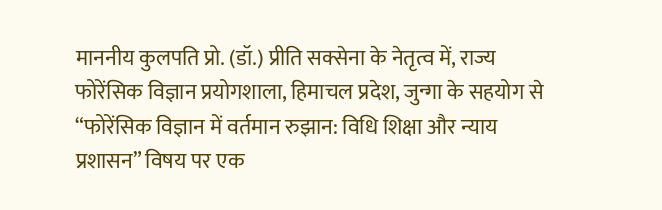माननीय कुलपति प्रो. (डॉ.) प्रीति सक्सेना के नेतृत्व में, राज्य फोरेंसिक विज्ञान प्रयोगशाला, हिमाचल प्रदेश, जुन्गा के सहयोग से “फोरेंसिक विज्ञान में वर्तमान रुझान: विधि शिक्षा और न्याय प्रशासन” विषय पर एक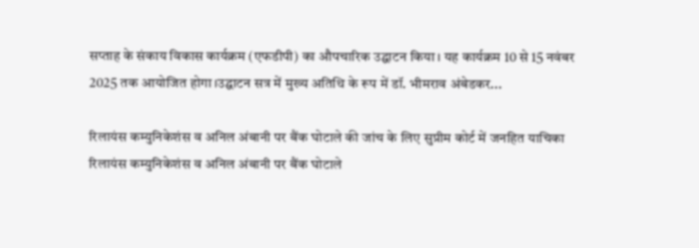सप्ताह के संकाय विकास कार्यक्रम (एफडीपी) का औपचारिक उद्घाटन किया। यह कार्यक्रम 10 से 15 नवंबर 2025 तक आयोजित होगा।उद्घाटन सत्र में मुख्य अतिथि के रूप में डॉ. भीमराव अंबेडकर...

रिलायंस कम्युनिकेशंस व अनिल अंबानी पर बैंक घोटाले की जांच के लिए सुप्रीम कोर्ट में जनहित याचिका
रिलायंस कम्युनिकेशंस व अनिल अंबानी पर बैंक घोटाले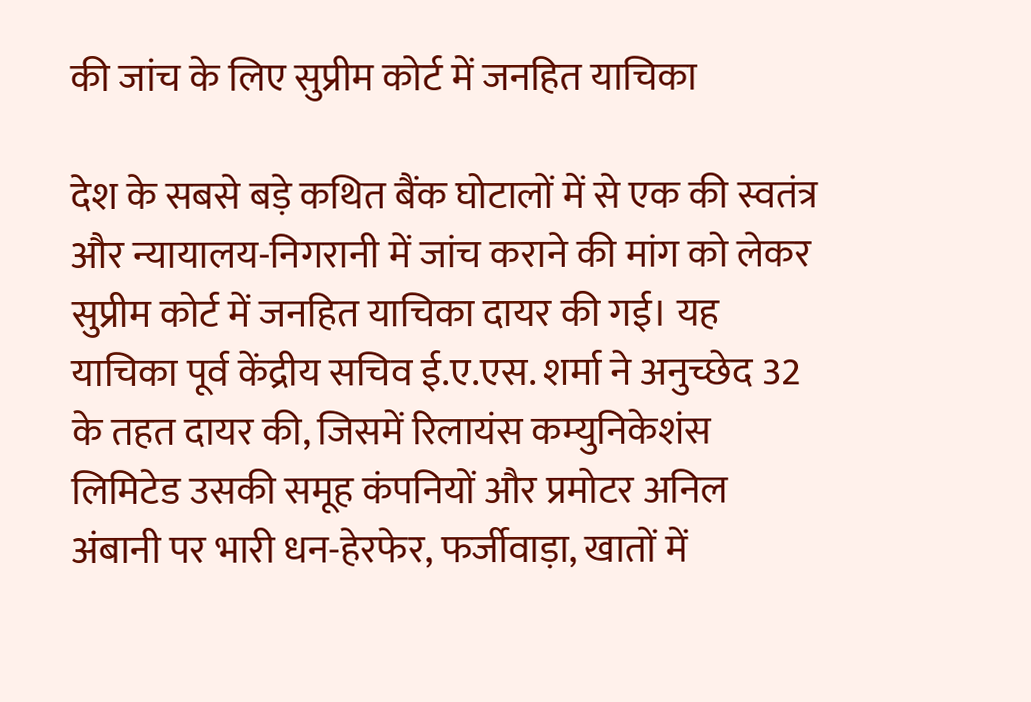की जांच के लिए सुप्रीम कोर्ट में जनहित याचिका

देश के सबसे बड़े कथित बैंक घोटालों में से एक की स्वतंत्र और न्यायालय-निगरानी में जांच कराने की मांग को लेकर सुप्रीम कोर्ट में जनहित याचिका दायर की गई। यह याचिका पूर्व केंद्रीय सचिव ई.ए.एस. शर्मा ने अनुच्छेद 32 के तहत दायर की, जिसमें रिलायंस कम्युनिकेशंस लिमिटेड उसकी समूह कंपनियों और प्रमोटर अनिल अंबानी पर भारी धन-हेरफेर, फर्जीवाड़ा, खातों में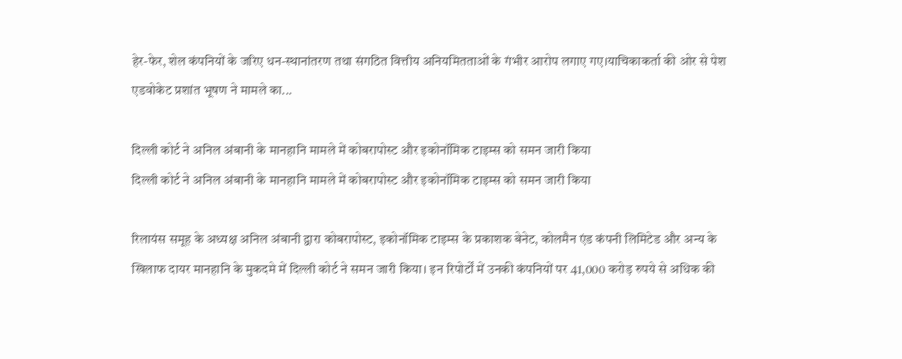हेर-फेर, शेल कंपनियों के जरिए धन-स्थानांतरण तथा संगठित वित्तीय अनियमितताओं के गंभीर आरोप लगाए गए।याचिकाकर्ता की ओर से पेश एडवोकेट प्रशांत भूषण ने मामले का...

दिल्ली कोर्ट ने अनिल अंबानी के मानहानि मामले में कोबरापोस्ट और इकोनॉमिक टाइम्स को समन जारी किया
दिल्ली कोर्ट ने अनिल अंबानी के मानहानि मामले में कोबरापोस्ट और इकोनॉमिक टाइम्स को समन जारी किया

रिलायंस समूह के अध्यक्ष अनिल अंबानी द्वारा कोबरापोस्ट, इकोनॉमिक टाइम्स के प्रकाशक बेनेट, कोलमैन एंड कंपनी लिमिटेड और अन्य के खिलाफ दायर मानहानि के मुकदमे में दिल्ली कोर्ट ने समन जारी किया। इन रिपोर्टों में उनकी कंपनियों पर 41,000 करोड़ रुपये से अधिक की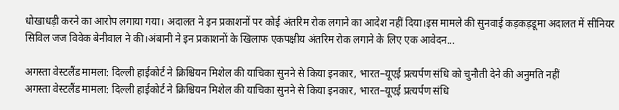धोखाधड़ी करने का आरोप लगाया गया। अदालत ने इन प्रकाशनों पर कोई अंतरिम रोक लगाने का आदेश नहीं दिया।इस मामले की सुनवाई कड़कड़डूमा अदालत में सीनियर सिविल जज विवेक बेनीवाल ने की।अंबानी ने इन प्रकाशनों के खिलाफ एकपक्षीय अंतरिम रोक लगाने के लिए एक आवेदन...

अगस्ता वेस्टलैंड मामला: दिल्ली हाईकोर्ट ने क्रिश्चियन मिशेल की याचिका सुनने से किया इनकार, भारत–यूएई प्रत्यर्पण संधि को चुनौती देने की अनुमति नहीं
अगस्ता वेस्टलैंड मामला: दिल्ली हाईकोर्ट ने क्रिश्चियन मिशेल की याचिका सुनने से किया इनकार, भारत–यूएई प्रत्यर्पण संधि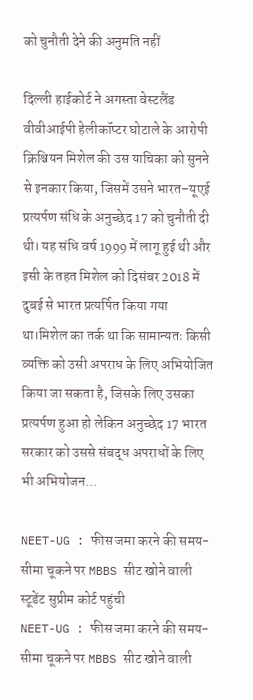को चुनौती देने की अनुमति नहीं

दिल्ली हाईकोर्ट ने अगस्ता वेस्टलैंड वीवीआईपी हेलीकॉप्टर घोटाले के आरोपी क्रिश्चियन मिशेल की उस याचिका को सुनने से इनकार किया, जिसमें उसने भारत–यूएई प्रत्यर्पण संधि के अनुच्छेद 17 को चुनौती दी थी। यह संधि वर्ष 1999 में लागू हुई थी और इसी के तहत मिशेल को दिसंबर 2018 में दुबई से भारत प्रत्यर्पित किया गया था।मिशेल का तर्क था कि सामान्यतः किसी व्यक्ति को उसी अपराध के लिए अभियोजित किया जा सकता है, जिसके लिए उसका प्रत्यर्पण हुआ हो लेकिन अनुच्छेद 17 भारत सरकार को उससे संबद्ध अपराधों के लिए भी अभियोजन...

NEET-UG : फीस जमा करने की समय-सीमा चूकने पर MBBS सीट खोने वाली स्टूडेंट सुप्रीम कोर्ट पहुंची
NEET-UG : फीस जमा करने की समय-सीमा चूकने पर MBBS सीट खोने वाली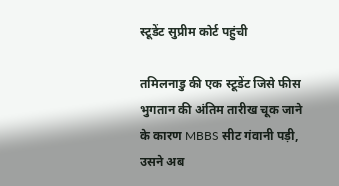स्टूडेंट सुप्रीम कोर्ट पहुंची

तमिलनाडु की एक स्टूडेंट जिसे फीस भुगतान की अंतिम तारीख चूक जाने के कारण MBBS सीट गंवानी पड़ी, उसने अब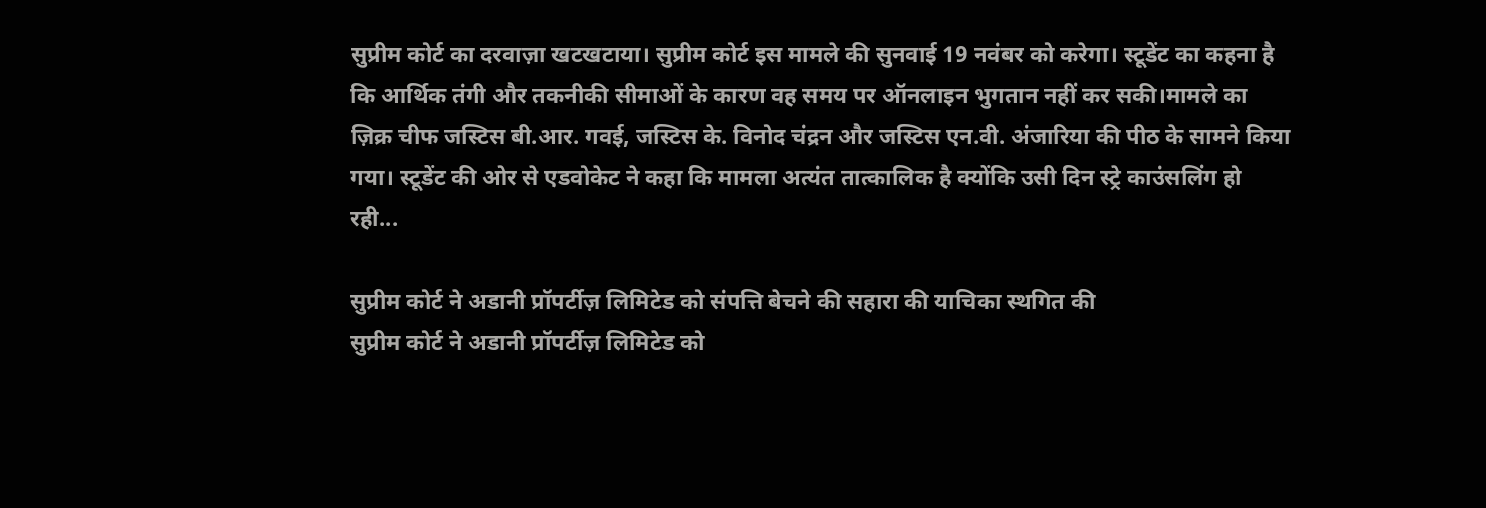सुप्रीम कोर्ट का दरवाज़ा खटखटाया। सुप्रीम कोर्ट इस मामले की सुनवाई 19 नवंबर को करेगा। स्टूडेंट का कहना है कि आर्थिक तंगी और तकनीकी सीमाओं के कारण वह समय पर ऑनलाइन भुगतान नहीं कर सकी।मामले का ज़िक्र चीफ जस्टिस बी.आर. गवई, जस्टिस के. विनोद चंद्रन और जस्टिस एन.वी. अंजारिया की पीठ के सामने किया गया। स्टूडेंट की ओर से एडवोकेट ने कहा कि मामला अत्यंत तात्कालिक है क्योंकि उसी दिन स्ट्रे काउंसलिंग हो रही...

सुप्रीम कोर्ट ने अडानी प्रॉपर्टीज़ लिमिटेड को संपत्ति बेचने की सहारा की याचिका स्थगित की
सुप्रीम कोर्ट ने अडानी प्रॉपर्टीज़ लिमिटेड को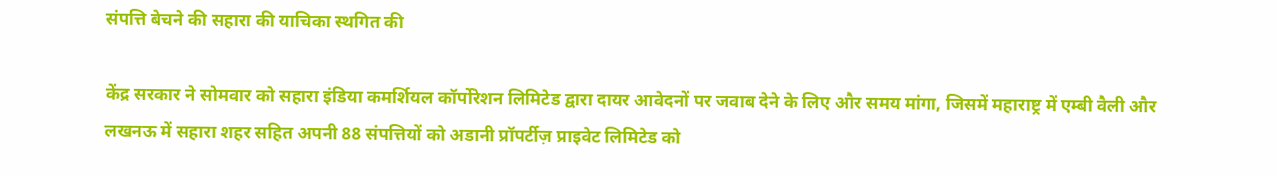संपत्ति बेचने की सहारा की याचिका स्थगित की

केंद्र सरकार ने सोमवार को सहारा इंडिया कमर्शियल कॉर्पोरेशन लिमिटेड द्वारा दायर आवेदनों पर जवाब देने के लिए और समय मांगा, जिसमें महाराष्ट्र में एम्बी वैली और लखनऊ में सहारा शहर सहित अपनी 88 संपत्तियों को अडानी प्रॉपर्टीज़ प्राइवेट लिमिटेड को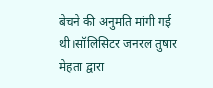बेचने की अनुमति मांगी गई थी।सॉलिसिटर जनरल तुषार मेहता द्वारा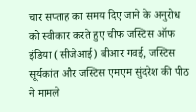चार सप्ताह का समय दिए जाने के अनुरोध को स्वीकार करते हुए चीफ जस्टिस ऑफ इंडिया (सीजेआई) बीआर गवई, जस्टिस सूर्यकांत और जस्टिस एमएम सुंदरेश की पीठ ने मामले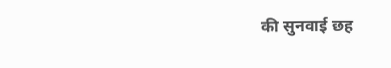की सुनवाई छह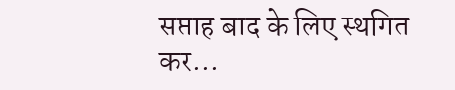सप्ताह बाद के लिए स्थगित कर...